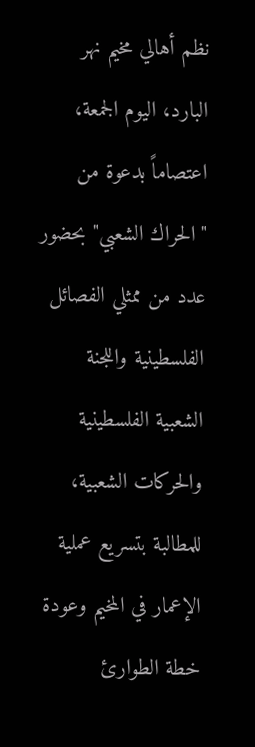نظم أهالي مخيم نهر البارد، اليوم الجمعة، اعتصاماً بدعوة من "الحراك الشعبي" بحضور عدد من ممثلي الفصائل الفلسطينية واللجنة الشعبية الفلسطينية والحركات الشعبية، للمطالبة بتسريع عملية الإعمار في المخيم وعودة خطة الطوارئ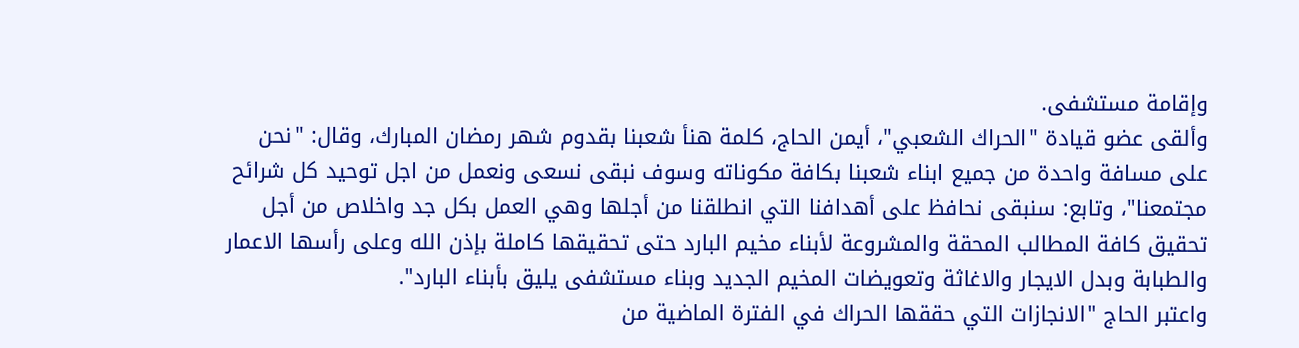وإقامة مستشفى.
وألقى عضو قيادة "الحراك الشعبي"، أيمن الحاج، كلمة هنأ شعبنا بقدوم شهر رمضان المبارك، وقال: "نحن على مسافة واحدة من جميع ابناء شعبنا بكافة مكوناته وسوف نبقى نسعى ونعمل من اجل توحيد كل شرائح مجتمعنا"، وتابع: سنبقى نحافظ على أهدافنا التي انطلقنا من أجلها وهي العمل بكل جد واخلاص من أجل تحقيق كافة المطالب المحقة والمشروعة لأبناء مخيم البارد حتى تحقيقها كاملة بإذن الله وعلى رأسها الاعمار والطبابة وبدل الايجار والاغاثة وتعويضات المخيم الجديد وبناء مستشفى يليق بأبناء البارد".
واعتبر الحاج "الانجازات التي حققها الحراك في الفترة الماضية من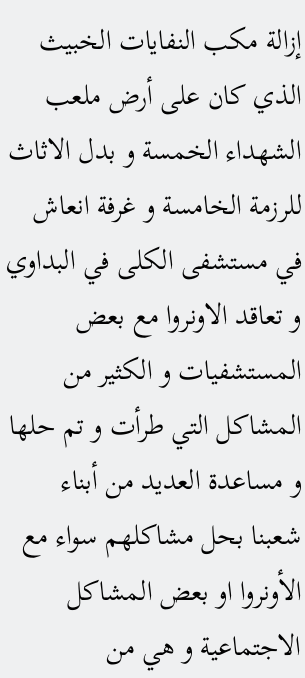إزالة مكب النفايات الخبيث الذي كان على أرض ملعب الشهداء الخمسة و بدل الاثاث للرزمة الخامسة و غرفة انعاش في مستشفى الكلى في البداوي و تعاقد الاونروا مع بعض المستشفيات و الكثير من المشاكل التي طرأت و تم حلها و مساعدة العديد من أبناء شعبنا بحل مشاكلهم سواء مع الأونروا او بعض المشاكل الاجتماعية و هي من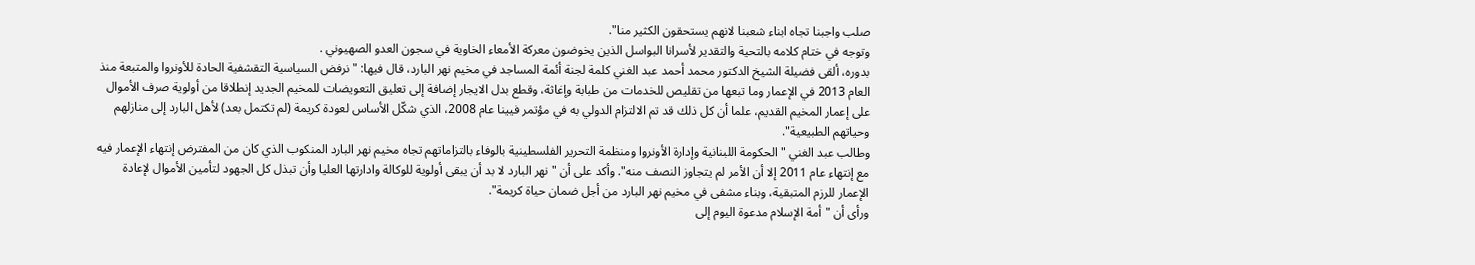صلب واجبنا تجاه ابناء شعبنا لانهم يستحقون الكثير منا".
وتوجه في ختام كلامه بالتحية والتقدير لأسرانا البواسل الذين يخوضون معركة الأمعاء الخاوية في سجون العدو الصهيوني .
بدوره، ألقى فضيلة الشيخ الدكتور محمد أحمد عبد الغني كلمة لجنة أئمة المساجد في مخيم نهر البارد، قال فيها: "نرفض السياسية التقشفية الحادة للأونروا والمتبعة منذ العام 2013 في الإعمار وما تبعها من تقليص للخدمات من طبابة وإغاثة، وقطع بدل الايجار إضافة إلى تعليق التعويضات للمخيم الجديد إنطلاقا من أولوية صرف الأموال على إعمار المخيم القديم، علما أن كل ذلك قد تم الالتزام الدولي به في مؤتمر فيينا عام 2008، الذي شكّل الأساس لعودة كريمة (لم تكتمل بعد) لأهل البارد إلى منازلهم وحياتهم الطبيعية".
وطالب عبد الغني "الحكومة اللبنانية وإدارة الأونروا ومنظمة التحرير الفلسطينية بالوفاء بالتزاماتهم تجاه مخيم نهر البارد المنكوب الذي كان من المفترض إنتهاء الإعمار فيه مع إنتهاء عام 2011 إلا أن الأمر لم يتجاوز النصف منه". وأكد على أن "نهر البارد لا بد أن يبقى أولوية للوكالة وادارتها العليا وأن تبذل كل الجهود لتأمين الأموال لإعادة الإعمار للرزم المتبقية، وبناء مشفى في مخيم نهر البارد من أجل ضمان حياة كريمة".
ورأى أن "أمة الإسلام مدعوة اليوم إلى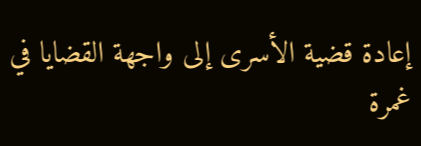إعادة قضية الأسرى إلى واجهة القضايا في غمرة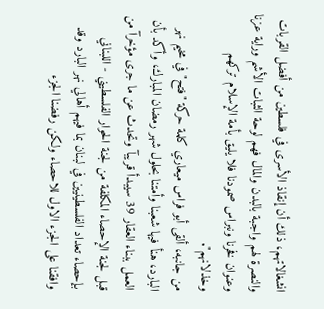انشغالاتهم، ذلك أن إنقاذ الأسرى في فلسطين من أفضل القربات والنصرة لهم واجبة بالبدن والمال فهم لوحة الثبات الأشم وراية عزنا وعنوان فخرنا ونبراس صمودنا فلا يليق بأمة الإسلام تركهم وخذلانهم".
من جانبه، ألقى أبو فراس ميعاري كلمة حركة "فتح" في مخيم نهر البارد، هنأ فيها شعبنا وأمتنا بحلول شهر رمضان المبارك، وأكد بأن العمل ببناء العقار 39 سيبدأ قريبآ وتحدث عن ما جرى مؤخرآ من قبل لجنة الإحصاء المكلفة من لجنة الحوار الفلسطيني - اللبناني بإحصاء تعداد الفلسطينيين في لبنان بما فيهم أهالي نهر البارد وقد وافقنا على الجزء الاول للاحصاء ولكن رفضنا الجزء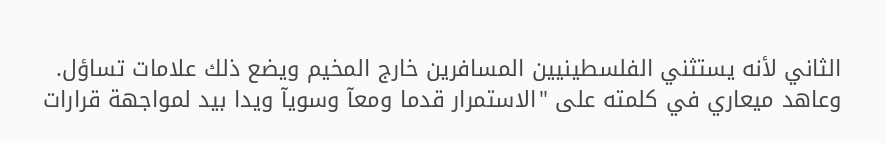الثاني لأنه يستثني الفلسطينيين المسافرين خارج المخيم ويضع ذلك علامات تساؤل.
وعاهد ميعاري في كلمته على "الاستمرار قدما ومعآ وسويآ ويدا بيد لمواجهة قرارات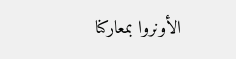الأونروا بمعاركنا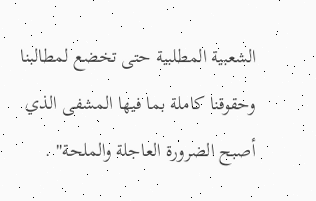الشعبية المطلبية حتى تخضع لمطالبنا وحقوقنا كاملة بما فيها المشفى الذي أصبح الضرورة العاجلة والملحة" .